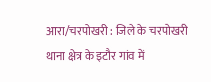आरा/चरपोखरी : जिले के चरपोखरी थाना क्षेत्र के इटौर गांव में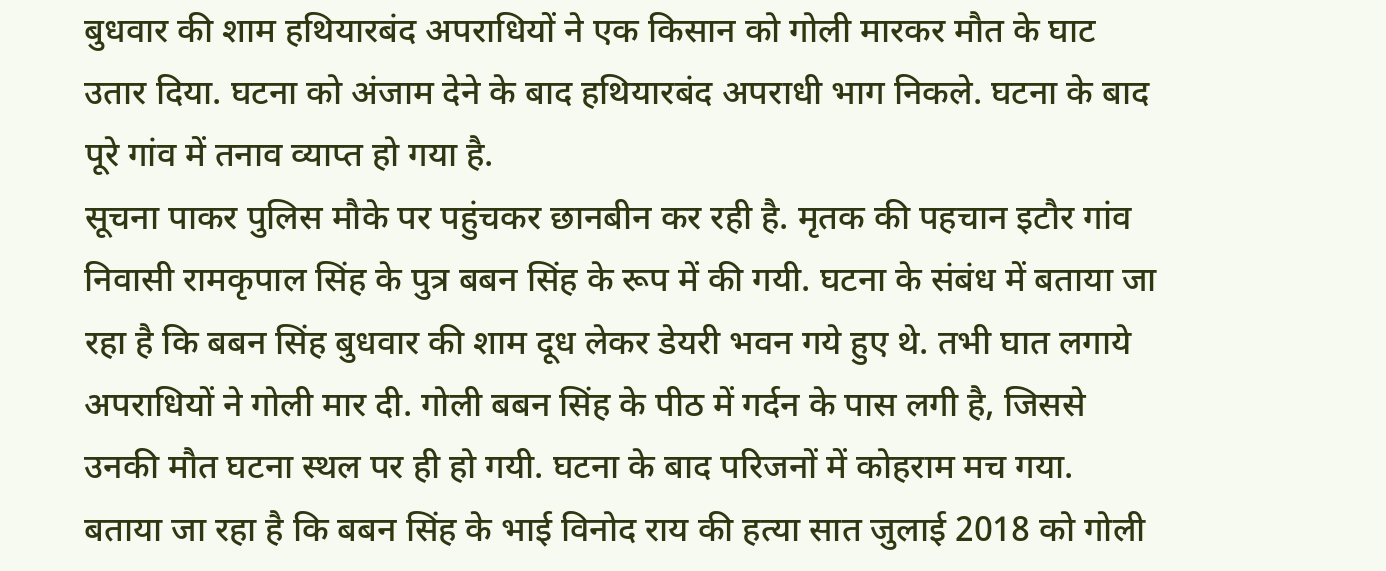बुधवार की शाम हथियारबंद अपराधियों ने एक किसान को गोली मारकर मौत के घाट उतार दिया. घटना को अंजाम देने के बाद हथियारबंद अपराधी भाग निकले. घटना के बाद पूरे गांव में तनाव व्याप्त हो गया है.
सूचना पाकर पुलिस मौके पर पहुंचकर छानबीन कर रही है. मृतक की पहचान इटौर गांव निवासी रामकृपाल सिंह के पुत्र बबन सिंह के रूप में की गयी. घटना के संबंध में बताया जा रहा है कि बबन सिंह बुधवार की शाम दूध लेकर डेयरी भवन गये हुए थे. तभी घात लगाये अपराधियों ने गोली मार दी. गोली बबन सिंह के पीठ में गर्दन के पास लगी है, जिससे उनकी मौत घटना स्थल पर ही हो गयी. घटना के बाद परिजनों में कोहराम मच गया.
बताया जा रहा है कि बबन सिंह के भाई विनोद राय की हत्या सात जुलाई 2018 को गोली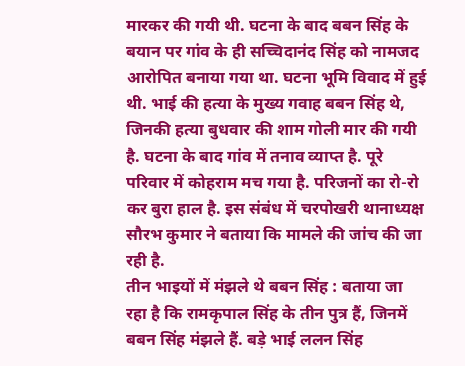मारकर की गयी थी. घटना के बाद बबन सिंह के बयान पर गांव के ही सच्चिदानंद सिंह को नामजद आरोपित बनाया गया था. घटना भूमि विवाद में हुई थी. भाई की हत्या के मुख्य गवाह बबन सिंह थे, जिनकी हत्या बुधवार की शाम गोली मार की गयी है. घटना के बाद गांव में तनाव व्याप्त है. पूरे परिवार में कोहराम मच गया है. परिजनों का रो-रो कर बुरा हाल है. इस संबंध में चरपोखरी थानाध्यक्ष सौरभ कुमार ने बताया कि मामले की जांच की जा रही है.
तीन भाइयों में मंझले थे बबन सिंह : बताया जा रहा है कि रामकृपाल सिंह के तीन पुत्र हैं, जिनमें बबन सिंह मंझले हैं. बड़े भाई ललन सिंह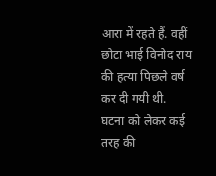आरा में रहते हैं. वहीं छोटा भाई विनोद राय की हत्या पिछले वर्ष कर दी गयी थी. घटना को लेकर कई तरह की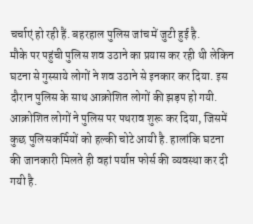चर्चाएं हो रही हैं. बहरहाल पुलिस जांच में जुटी हुई है.
मौके पर पहुंची पुलिस शव उठाने का प्रयास कर रही थी लेकिन घटना से गुस्साये लोगों ने शव उठाने से इनकार कर दिया. इस दौरान पुलिस के साथ आक्रोशित लोगों की झड़प हो गयी. आक्रोशित लोगों ने पुलिस पर पथराव शुरू कर दिया, जिसमें कुछ पुलिसकर्मियों को हल्की चोटे आयी है. हालांकि घटना की जानकारी मिलते ही वहां पर्याप्त फोर्स की व्यवस्था कर दी गयी है.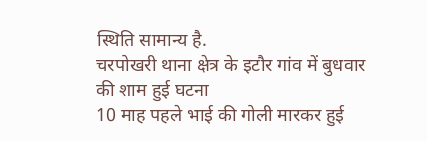स्थिति सामान्य है.
चरपोखरी थाना क्षेत्र के इटौर गांव में बुधवार की शाम हुई घटना
10 माह पहले भाई की गोली मारकर हुई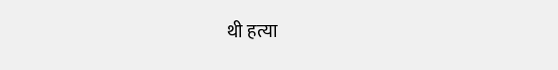थी हत्या